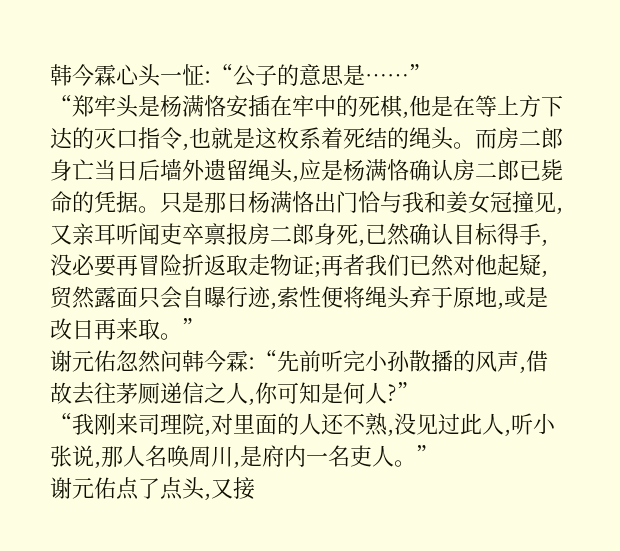韩今霖心头一怔:“公子的意思是……”
“郑牢头是杨满恪安插在牢中的死棋,他是在等上方下达的灭口指令,也就是这枚系着死结的绳头。而房二郎身亡当日后墙外遗留绳头,应是杨满恪确认房二郎已毙命的凭据。只是那日杨满恪出门恰与我和姜女冠撞见,又亲耳听闻吏卒禀报房二郎身死,已然确认目标得手,没必要再冒险折返取走物证;再者我们已然对他起疑,贸然露面只会自曝行迹,索性便将绳头弃于原地,或是改日再来取。”
谢元佑忽然问韩今霖:“先前听完小孙散播的风声,借故去往茅厕递信之人,你可知是何人?”
“我刚来司理院,对里面的人还不熟,没见过此人,听小张说,那人名唤周川,是府内一名吏人。”
谢元佑点了点头,又接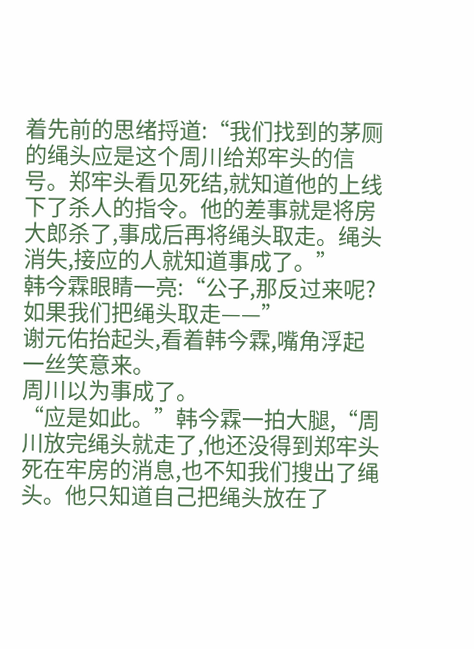着先前的思绪捋道:“我们找到的茅厕的绳头应是这个周川给郑牢头的信号。郑牢头看见死结,就知道他的上线下了杀人的指令。他的差事就是将房大郎杀了,事成后再将绳头取走。绳头消失,接应的人就知道事成了。”
韩今霖眼睛一亮:“公子,那反过来呢?如果我们把绳头取走——”
谢元佑抬起头,看着韩今霖,嘴角浮起一丝笑意来。
周川以为事成了。
“应是如此。”韩今霖一拍大腿,“周川放完绳头就走了,他还没得到郑牢头死在牢房的消息,也不知我们搜出了绳头。他只知道自己把绳头放在了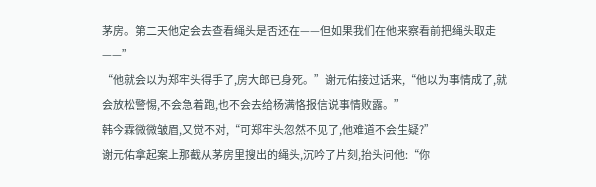茅房。第二天他定会去查看绳头是否还在——但如果我们在他来察看前把绳头取走——”
“他就会以为郑牢头得手了,房大郎已身死。”谢元佑接过话来,“他以为事情成了,就会放松警惕,不会急着跑,也不会去给杨满恪报信说事情败露。”
韩今霖微微皱眉,又觉不对,“可郑牢头忽然不见了,他难道不会生疑?”
谢元佑拿起案上那截从茅房里搜出的绳头,沉吟了片刻,抬头问他:“你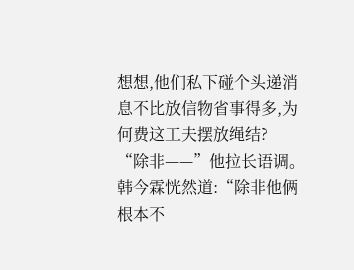想想,他们私下碰个头递消息不比放信物省事得多,为何费这工夫摆放绳结?
“除非——”他拉长语调。
韩今霖恍然道:“除非他俩根本不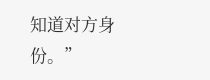知道对方身份。”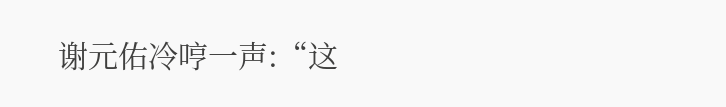谢元佑冷哼一声:“这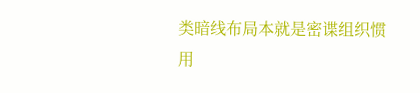类暗线布局本就是密谍组织惯用